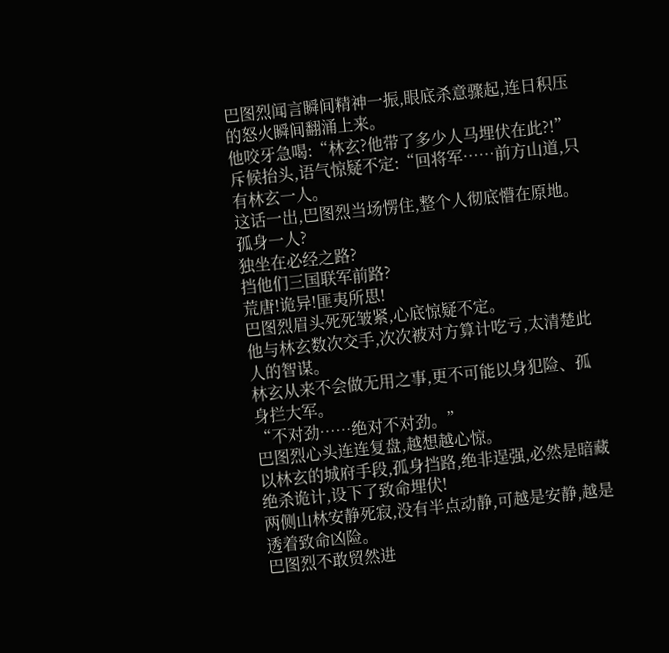巴图烈闻言瞬间精神一振,眼底杀意骤起,连日积压的怒火瞬间翻涌上来。
他咬牙急喝:“林玄?他带了多少人马埋伏在此?!”
斥候抬头,语气惊疑不定:“回将军……前方山道,只有林玄一人。
这话一出,巴图烈当场愣住,整个人彻底懵在原地。
孤身一人?
独坐在必经之路?
挡他们三国联军前路?
荒唐!诡异!匪夷所思!
巴图烈眉头死死皱紧,心底惊疑不定。
他与林玄数次交手,次次被对方算计吃亏,太清楚此人的智谋。
林玄从来不会做无用之事,更不可能以身犯险、孤身拦大军。
“不对劲……绝对不对劲。”
巴图烈心头连连复盘,越想越心惊。
以林玄的城府手段,孤身挡路,绝非逞强,必然是暗藏绝杀诡计,设下了致命埋伏!
两侧山林安静死寂,没有半点动静,可越是安静,越是透着致命凶险。
巴图烈不敢贸然进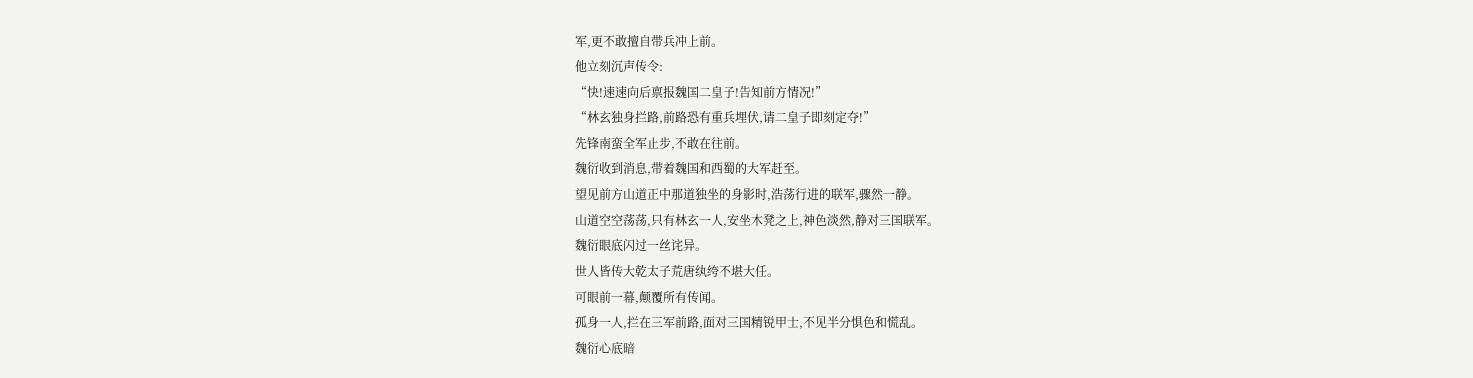军,更不敢擅自带兵冲上前。
他立刻沉声传令:
“快!速速向后禀报魏国二皇子!告知前方情况!”
“林玄独身拦路,前路恐有重兵埋伏,请二皇子即刻定夺!”
先锋南蛮全军止步,不敢在往前。
魏衍收到消息,带着魏国和西蜀的大军赶至。
望见前方山道正中那道独坐的身影时,浩荡行进的联军,骤然一静。
山道空空荡荡,只有林玄一人,安坐木凳之上,神色淡然,静对三国联军。
魏衍眼底闪过一丝诧异。
世人皆传大乾太子荒唐纨绔不堪大任。
可眼前一幕,颠覆所有传闻。
孤身一人,拦在三军前路,面对三国精锐甲士,不见半分惧色和慌乱。
魏衍心底暗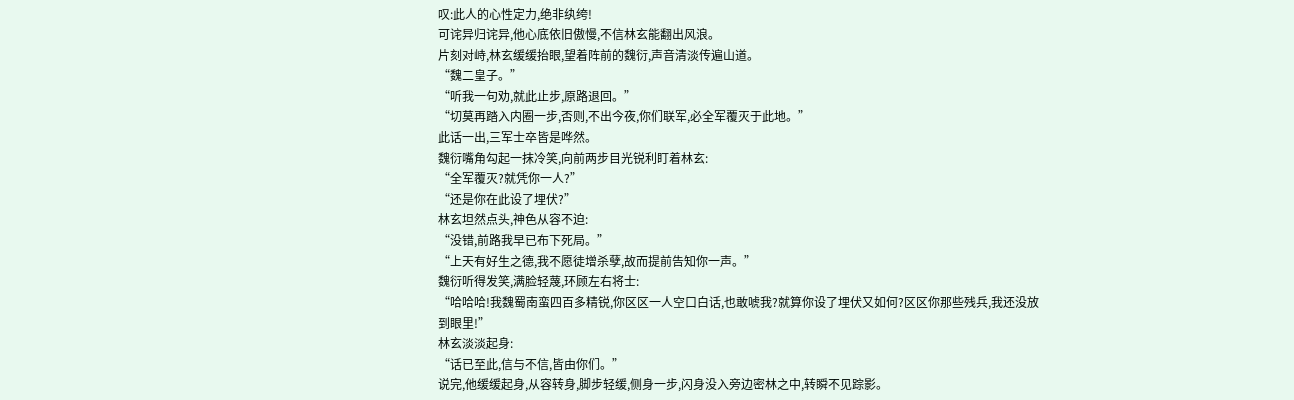叹:此人的心性定力,绝非纨绔!
可诧异归诧异,他心底依旧傲慢,不信林玄能翻出风浪。
片刻对峙,林玄缓缓抬眼,望着阵前的魏衍,声音清淡传遍山道。
“魏二皇子。”
“听我一句劝,就此止步,原路退回。”
“切莫再踏入内圈一步,否则,不出今夜,你们联军,必全军覆灭于此地。”
此话一出,三军士卒皆是哗然。
魏衍嘴角勾起一抹冷笑,向前两步目光锐利盯着林玄:
“全军覆灭?就凭你一人?”
“还是你在此设了埋伏?”
林玄坦然点头,神色从容不迫:
“没错,前路我早已布下死局。”
“上天有好生之德,我不愿徒增杀孽,故而提前告知你一声。”
魏衍听得发笑,满脸轻蔑,环顾左右将士:
“哈哈哈!我魏蜀南蛮四百多精锐,你区区一人空口白话,也敢唬我?就算你设了埋伏又如何?区区你那些残兵,我还没放到眼里!”
林玄淡淡起身:
“话已至此,信与不信,皆由你们。”
说完,他缓缓起身,从容转身,脚步轻缓,侧身一步,闪身没入旁边密林之中,转瞬不见踪影。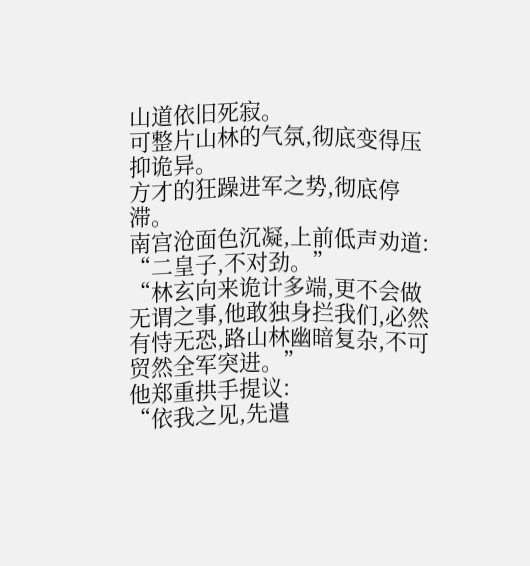山道依旧死寂。
可整片山林的气氛,彻底变得压抑诡异。
方才的狂躁进军之势,彻底停滞。
南宫沧面色沉凝,上前低声劝道:
“二皇子,不对劲。”
“林玄向来诡计多端,更不会做无谓之事,他敢独身拦我们,必然有恃无恐,路山林幽暗复杂,不可贸然全军突进。”
他郑重拱手提议:
“依我之见,先遣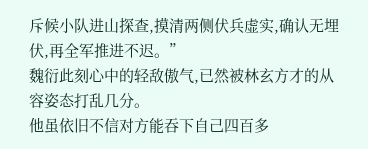斥候小队进山探查,摸清两侧伏兵虚实,确认无埋伏,再全军推进不迟。”
魏衍此刻心中的轻敌傲气,已然被林玄方才的从容姿态打乱几分。
他虽依旧不信对方能吞下自己四百多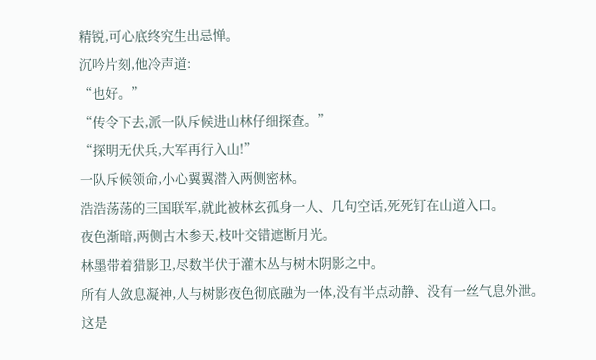精锐,可心底终究生出忌惮。
沉吟片刻,他冷声道:
“也好。”
“传令下去,派一队斥候进山林仔细探查。”
“探明无伏兵,大军再行入山!”
一队斥候领命,小心翼翼潜入两侧密林。
浩浩荡荡的三国联军,就此被林玄孤身一人、几句空话,死死钉在山道入口。
夜色渐暗,两侧古木参天,枝叶交错遮断月光。
林墨带着猎影卫,尽数半伏于灌木丛与树木阴影之中。
所有人敛息凝神,人与树影夜色彻底融为一体,没有半点动静、没有一丝气息外泄。
这是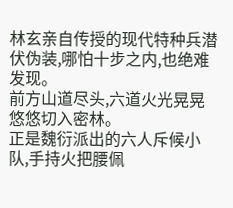林玄亲自传授的现代特种兵潜伏伪装,哪怕十步之内,也绝难发现。
前方山道尽头,六道火光晃晃悠悠切入密林。
正是魏衍派出的六人斥候小队,手持火把腰佩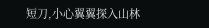短刀,小心翼翼探入山林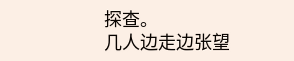探查。
几人边走边张望